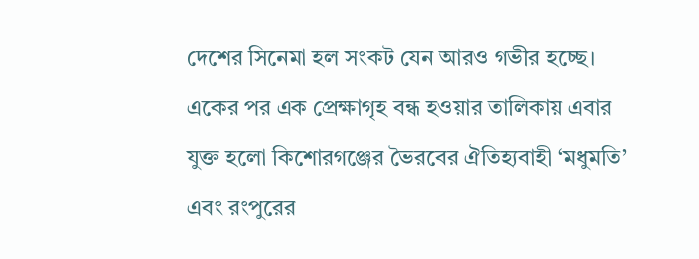দেশের সিনেমা হল সংকট যেন আরও গভীর হচ্ছে। একের পর এক প্রেক্ষাগৃহ বন্ধ হওয়ার তালিকায় এবার যুক্ত হলো কিশোরগঞ্জের ভৈরবের ঐতিহ্যবাহী ‘মধুমতি’ এবং রংপুরের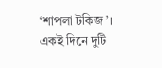‘শাপলা টকিজ’। একই দিনে দুটি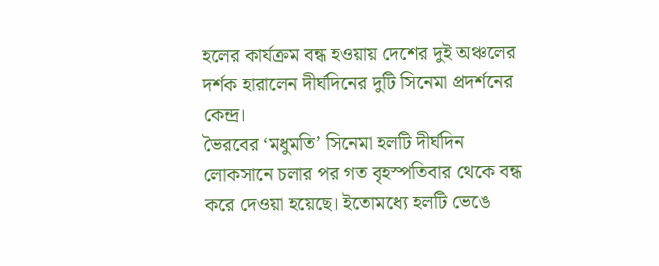হলের কার্যক্রম বন্ধ হওয়ায় দেশের দুই অঞ্চলের দর্শক হারালেন দীর্ঘদিনের দুটি সিনেমা প্রদর্শনের কেন্দ্র।
ভৈরবের ‘মধুমতি’ সিনেমা হলটি দীর্ঘদিন লোকসানে চলার পর গত বৃহস্পতিবার থেকে বন্ধ করে দেওয়া হয়েছে। ইতোমধ্যে হলটি ভেঙে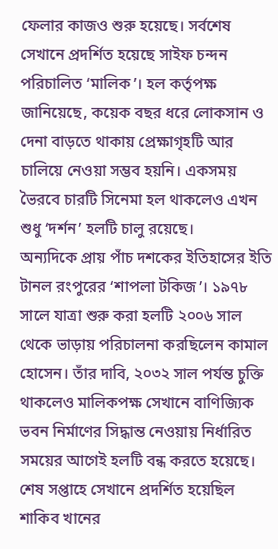ফেলার কাজও শুরু হয়েছে। সর্বশেষ সেখানে প্রদর্শিত হয়েছে সাইফ চন্দন পরিচালিত ‘মালিক’। হল কর্তৃপক্ষ জানিয়েছে, কয়েক বছর ধরে লোকসান ও দেনা বাড়তে থাকায় প্রেক্ষাগৃহটি আর চালিয়ে নেওয়া সম্ভব হয়নি। একসময় ভৈরবে চারটি সিনেমা হল থাকলেও এখন শুধু ‘দর্শন’ হলটি চালু রয়েছে।
অন্যদিকে প্রায় পাঁচ দশকের ইতিহাসের ইতি টানল রংপুরের ‘শাপলা টকিজ’। ১৯৭৮ সালে যাত্রা শুরু করা হলটি ২০০৬ সাল থেকে ভাড়ায় পরিচালনা করছিলেন কামাল হোসেন। তাঁর দাবি, ২০৩২ সাল পর্যন্ত চুক্তি থাকলেও মালিকপক্ষ সেখানে বাণিজ্যিক ভবন নির্মাণের সিদ্ধান্ত নেওয়ায় নির্ধারিত সময়ের আগেই হলটি বন্ধ করতে হয়েছে। শেষ সপ্তাহে সেখানে প্রদর্শিত হয়েছিল শাকিব খানের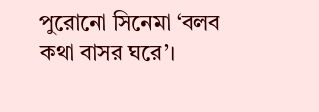পুরোনো সিনেমা ‘বলব কথা বাসর ঘরে’।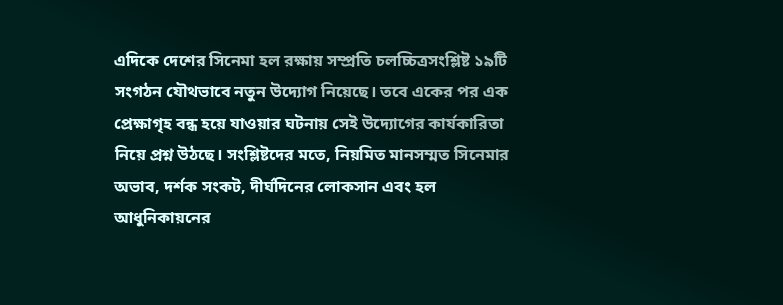এদিকে দেশের সিনেমা হল রক্ষায় সম্প্রতি চলচ্চিত্রসংশ্লিষ্ট ১৯টি সংগঠন যৌথভাবে নতুন উদ্যোগ নিয়েছে। তবে একের পর এক প্রেক্ষাগৃহ বন্ধ হয়ে যাওয়ার ঘটনায় সেই উদ্যোগের কার্যকারিতা নিয়ে প্রশ্ন উঠছে। সংশ্লিষ্টদের মতে, নিয়মিত মানসম্মত সিনেমার অভাব, দর্শক সংকট, দীর্ঘদিনের লোকসান এবং হল আধুনিকায়নের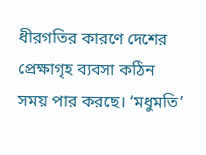ধীরগতির কারণে দেশের প্রেক্ষাগৃহ ব্যবসা কঠিন সময় পার করছে। ‘মধুমতি’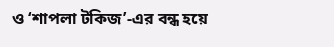ও ‘শাপলা টকিজ’-এর বন্ধ হয়ে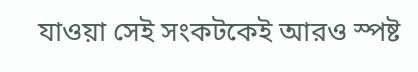যাওয়া সেই সংকটকেই আরও স্পষ্ট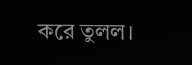করে তুলল।